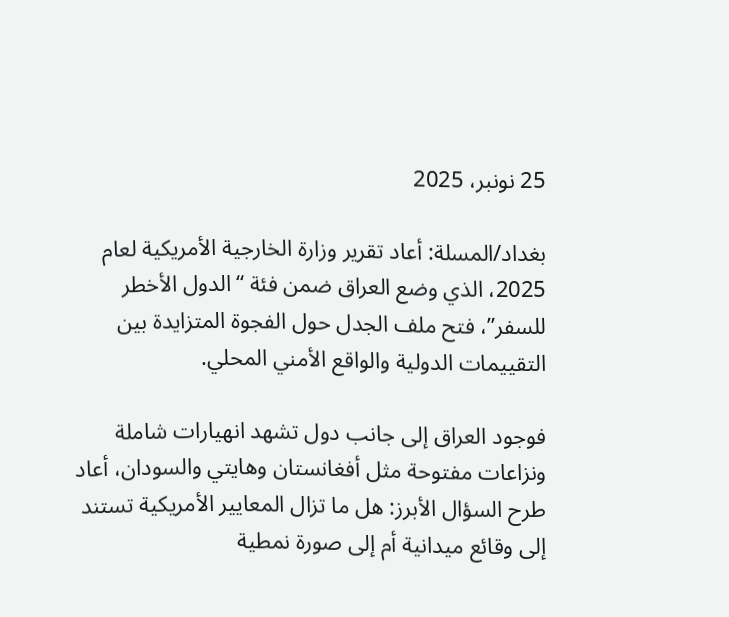25 نونبر، 2025

بغداد/المسلة: أعاد تقرير وزارة الخارجية الأمريكية لعام 2025، الذي وضع العراق ضمن فئة “الدول الأخطر للسفر”، فتح ملف الجدل حول الفجوة المتزايدة بين التقييمات الدولية والواقع الأمني المحلي.

فوجود العراق إلى جانب دول تشهد انهيارات شاملة ونزاعات مفتوحة مثل أفغانستان وهايتي والسودان، أعاد طرح السؤال الأبرز: هل ما تزال المعايير الأمريكية تستند إلى وقائع ميدانية أم إلى صورة نمطية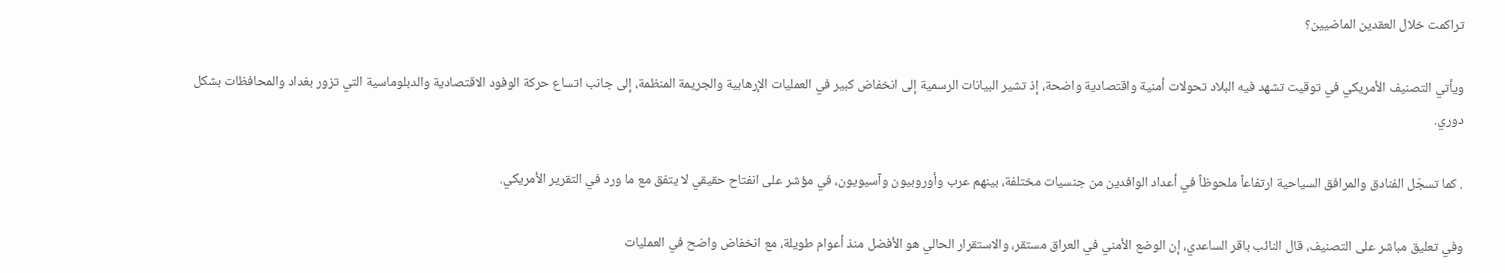تراكمت خلال العقدين الماضيين؟

ويأتي التصنيف الأمريكي في توقيت تشهد فيه البلاد تحولات أمنية واقتصادية واضحة، إذ تشير البيانات الرسمية إلى انخفاض كبير في العمليات الإرهابية والجريمة المنظمة، إلى جانب اتساع حركة الوفود الاقتصادية والدبلوماسية التي تزور بغداد والمحافظات بشكل دوري.

. كما تسجّل الفنادق والمرافق السياحية ارتفاعاً ملحوظاً في أعداد الوافدين من جنسيات مختلفة، بينهم عرب وأوروبيون وآسيويون، في مؤشر على انفتاح حقيقي لا يتفق مع ما ورد في التقرير الأمريكي.

وفي تعليق مباشر على التصنيف، قال النائب باقر الساعدي، إن الوضع الأمني في العراق مستقر، والاستقرار الحالي هو الأفضل منذ أعوام طويلة، مع انخفاض واضح في العمليات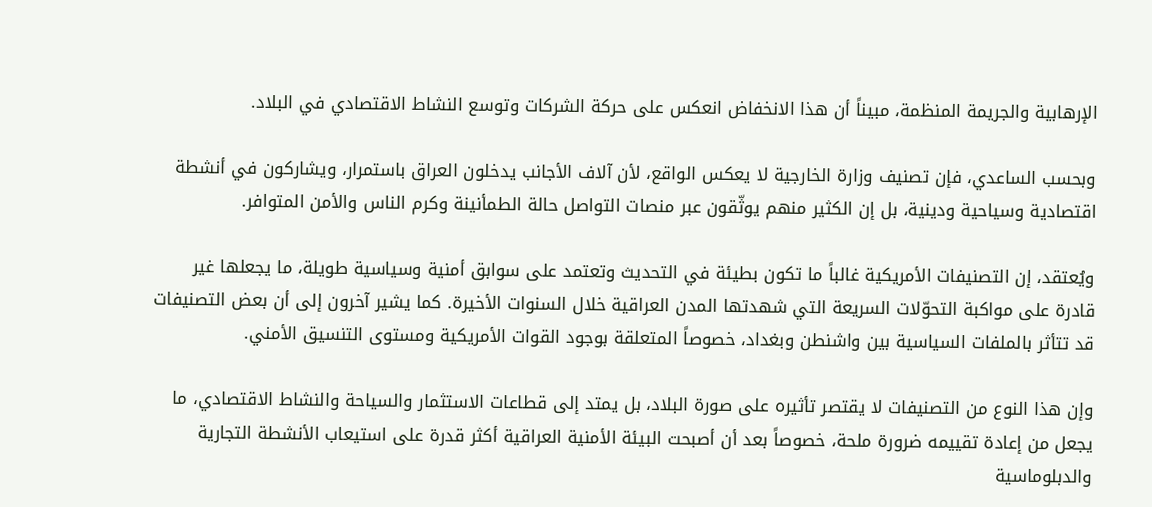الإرهابية والجريمة المنظمة، مبيناً أن هذا الانخفاض انعكس على حركة الشركات وتوسع النشاط الاقتصادي في البلاد.

وبحسب الساعدي، فإن تصنيف وزارة الخارجية لا يعكس الواقع، لأن آلاف الأجانب يدخلون العراق باستمرار، ويشاركون في أنشطة اقتصادية وسياحية ودينية، بل إن الكثير منهم يوثّقون عبر منصات التواصل حالة الطمأنينة وكرم الناس والأمن المتوافر.

ويُعتقد، إن التصنيفات الأمريكية غالباً ما تكون بطيئة في التحديث وتعتمد على سوابق أمنية وسياسية طويلة، ما يجعلها غير قادرة على مواكبة التحوّلات السريعة التي شهدتها المدن العراقية خلال السنوات الأخيرة. كما يشير آخرون إلى أن بعض التصنيفات قد تتأثر بالملفات السياسية بين واشنطن وبغداد، خصوصاً المتعلقة بوجود القوات الأمريكية ومستوى التنسيق الأمني.

وإن هذا النوع من التصنيفات لا يقتصر تأثيره على صورة البلاد، بل يمتد إلى قطاعات الاستثمار والسياحة والنشاط الاقتصادي، ما يجعل من إعادة تقييمه ضرورة ملحة، خصوصاً بعد أن أصبحت البيئة الأمنية العراقية أكثر قدرة على استيعاب الأنشطة التجارية والدبلوماسية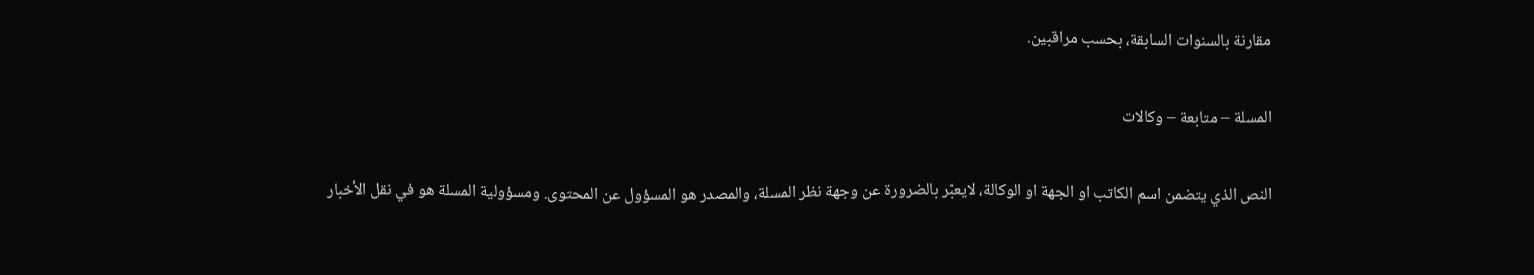مقارنة بالسنوات السابقة، بحسب مراقبين.

المسلة – متابعة – وكالات

النص الذي يتضمن اسم الكاتب او الجهة او الوكالة، لايعبّر بالضرورة عن وجهة نظر المسلة، والمصدر هو المسؤول عن المحتوى. ومسؤولية المسلة هو في نقل الأخبار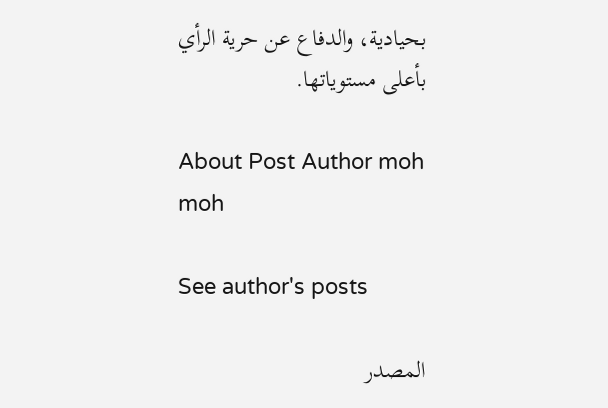بحيادية، والدفاع عن حرية الرأي بأعلى مستوياتها.

About Post Author moh moh

See author's posts

المصدر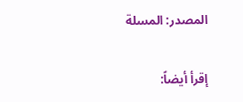المصدر: المسلة

إقرأ أيضاً: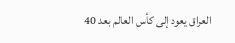العراق يعود إلى كأس العالم بعد 40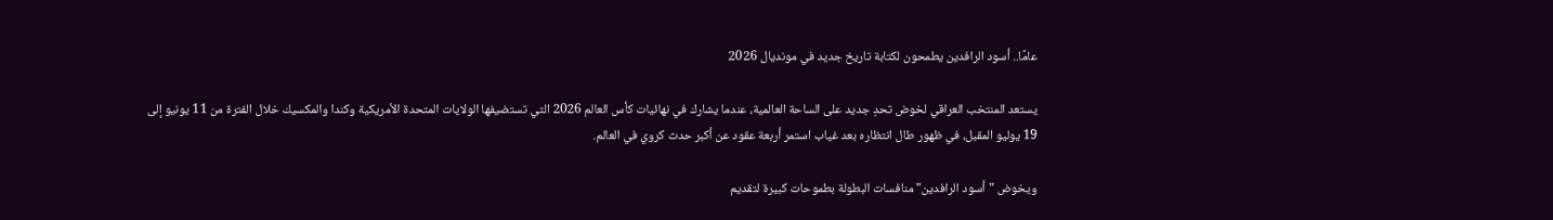عامًا.. أسود الرافدين يطمحون لكتابة تاريخ جديد في مونديال 2026

يستعد المنتخب العراقي لخوض تحدٍ جديد على الساحة العالمية، عندما يشارك في نهائيات كأس العالم 2026 التي تستضيفها الولايات المتحدة الأمريكية وكندا والمكسيك خلال الفترة من 11 يونيو إلى 19 يوليو المقبل، في ظهور طال انتظاره بعد غياب استمر أربعة عقود عن أكبر حدث كروي في العالم.

ويخوض "أسود الرافدين" منافسات البطولة بطموحات كبيرة لتقديم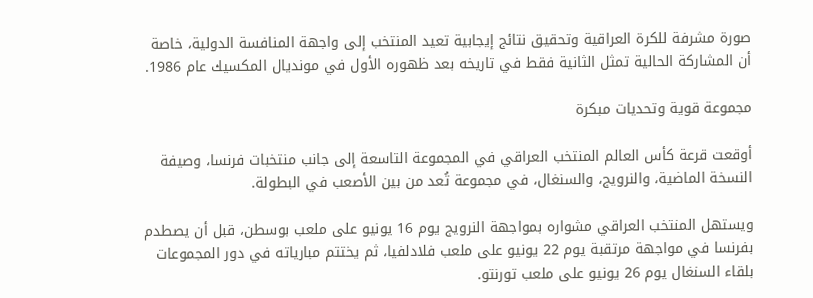صورة مشرفة للكرة العراقية وتحقيق نتائج إيجابية تعيد المنتخب إلى واجهة المنافسة الدولية، خاصة أن المشاركة الحالية تمثل الثانية فقط في تاريخه بعد ظهوره الأول في مونديال المكسيك عام 1986.

مجموعة قوية وتحديات مبكرة

أوقعت قرعة كأس العالم المنتخب العراقي في المجموعة التاسعة إلى جانب منتخبات فرنسا، وصيفة النسخة الماضية، والنرويج، والسنغال، في مجموعة تُعد من بين الأصعب في البطولة.

ويستهل المنتخب العراقي مشواره بمواجهة النرويج يوم 16 يونيو على ملعب بوسطن، قبل أن يصطدم بفرنسا في مواجهة مرتقبة يوم 22 يونيو على ملعب فلادلفيا، ثم يختتم مبارياته في دور المجموعات بلقاء السنغال يوم 26 يونيو على ملعب تورنتو.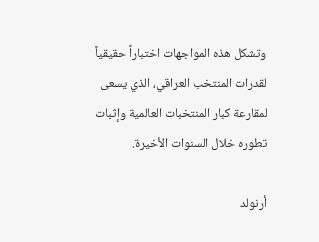وتشكل هذه المواجهات اختباراً حقيقياً لقدرات المنتخب العراقي، الذي يسعى لمقارعة كبار المنتخبات العالمية وإثبات تطوره خلال السنوات الأخيرة.

أرنولد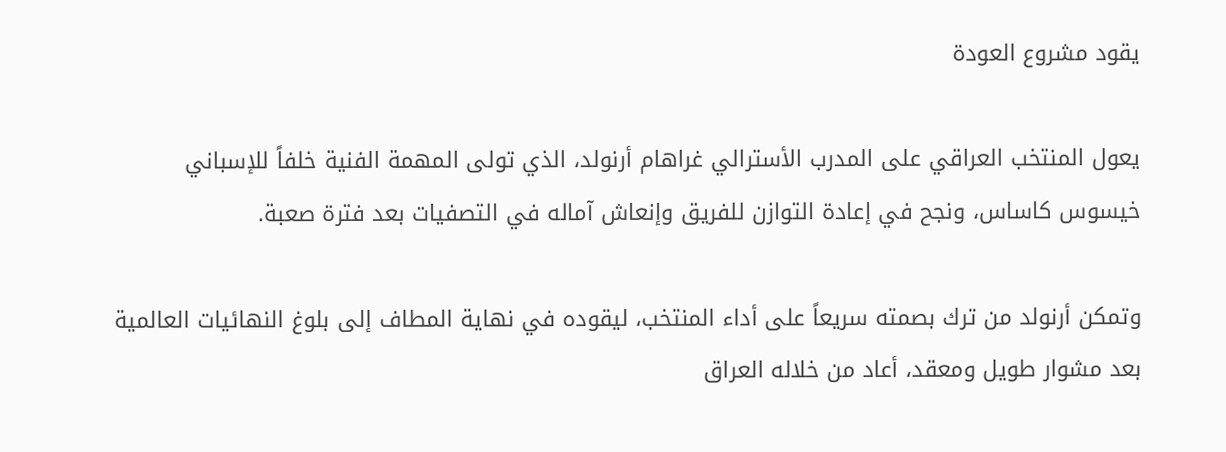يقود مشروع العودة

يعول المنتخب العراقي على المدرب الأسترالي غراهام أرنولد، الذي تولى المهمة الفنية خلفاً للإسباني خيسوس كاساس، ونجح في إعادة التوازن للفريق وإنعاش آماله في التصفيات بعد فترة صعبة.

وتمكن أرنولد من ترك بصمته سريعاً على أداء المنتخب، ليقوده في نهاية المطاف إلى بلوغ النهائيات العالمية بعد مشوار طويل ومعقد، أعاد من خلاله العراق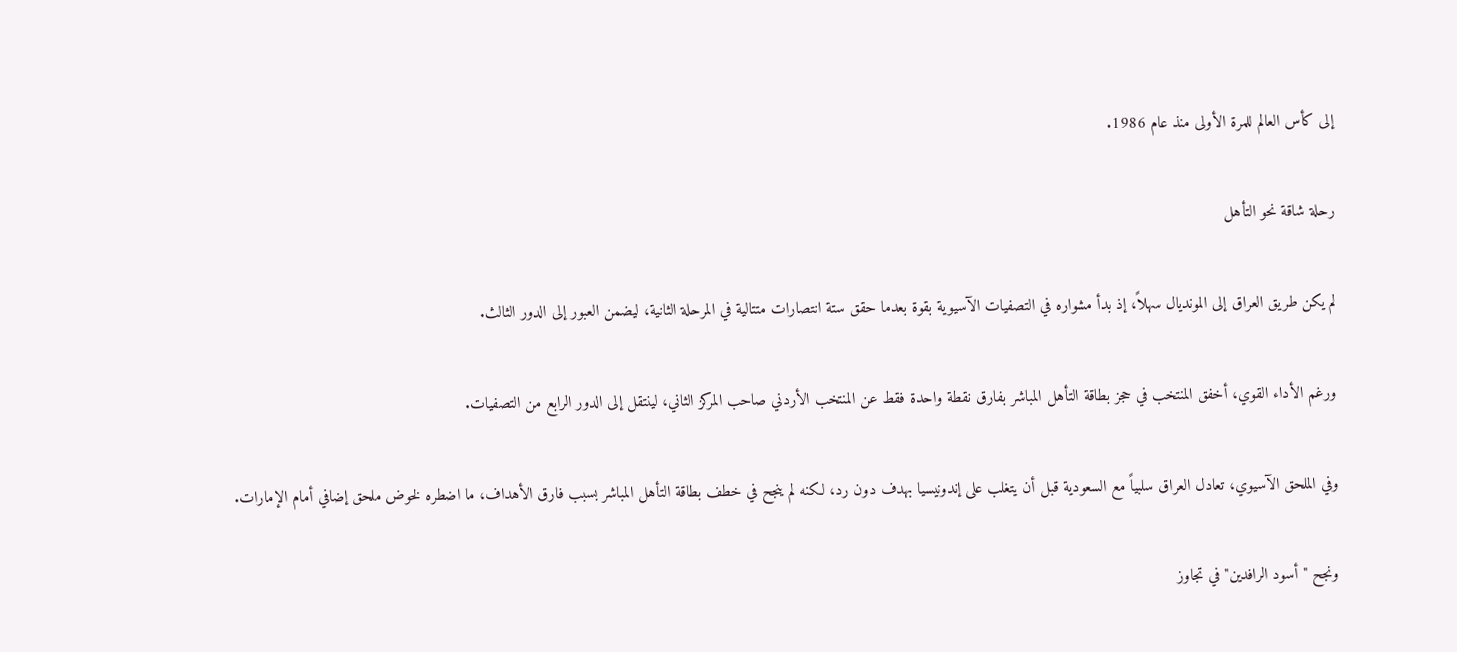إلى كأس العالم للمرة الأولى منذ عام 1986.

رحلة شاقة نحو التأهل

لم يكن طريق العراق إلى المونديال سهلاً، إذ بدأ مشواره في التصفيات الآسيوية بقوة بعدما حقق ستة انتصارات متتالية في المرحلة الثانية، ليضمن العبور إلى الدور الثالث.

ورغم الأداء القوي، أخفق المنتخب في حجز بطاقة التأهل المباشر بفارق نقطة واحدة فقط عن المنتخب الأردني صاحب المركز الثاني، لينتقل إلى الدور الرابع من التصفيات.

وفي الملحق الآسيوي، تعادل العراق سلبياً مع السعودية قبل أن يتغلب على إندونيسيا بهدف دون رد، لكنه لم ينجح في خطف بطاقة التأهل المباشر بسبب فارق الأهداف، ما اضطره لخوض ملحق إضافي أمام الإمارات.

ونجح "أسود الرافدين" في تجاوز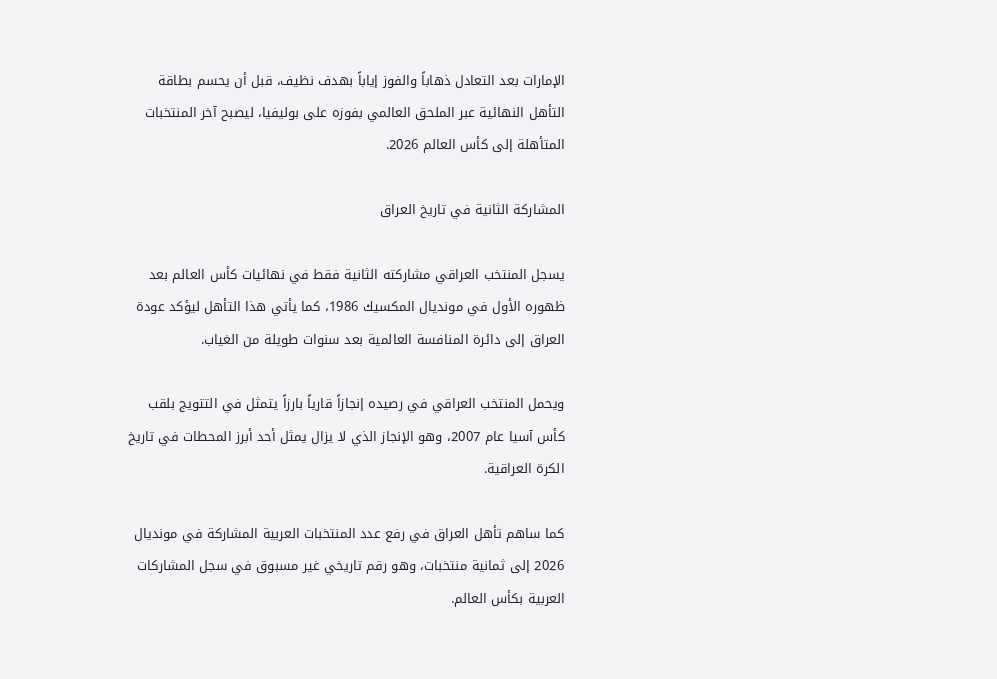الإمارات بعد التعادل ذهاباً والفوز إياباً بهدف نظيف، قبل أن يحسم بطاقة التأهل النهائية عبر الملحق العالمي بفوزه على بوليفيا، ليصبح آخر المنتخبات المتأهلة إلى كأس العالم 2026.

المشاركة الثانية في تاريخ العراق

يسجل المنتخب العراقي مشاركته الثانية فقط في نهائيات كأس العالم بعد ظهوره الأول في مونديال المكسيك 1986، كما يأتي هذا التأهل ليؤكد عودة العراق إلى دائرة المنافسة العالمية بعد سنوات طويلة من الغياب.

ويحمل المنتخب العراقي في رصيده إنجازاً قارياً بارزاً يتمثل في التتويج بلقب كأس آسيا عام 2007، وهو الإنجاز الذي لا يزال يمثل أحد أبرز المحطات في تاريخ الكرة العراقية.

كما ساهم تأهل العراق في رفع عدد المنتخبات العربية المشاركة في مونديال 2026 إلى ثمانية منتخبات، وهو رقم تاريخي غير مسبوق في سجل المشاركات العربية بكأس العالم.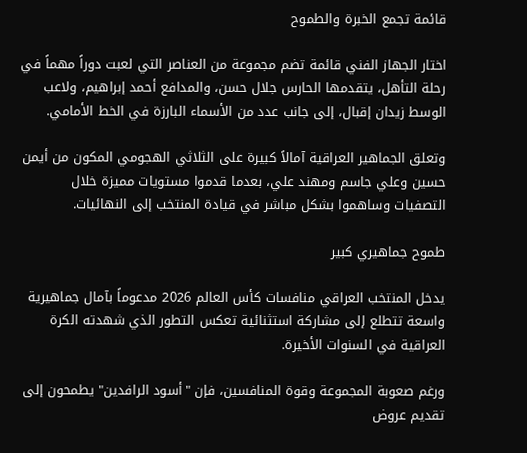قائمة تجمع الخبرة والطموح

اختار الجهاز الفني قائمة تضم مجموعة من العناصر التي لعبت دوراً مهماً في رحلة التأهل، يتقدمها الحارس جلال حسن، والمدافع أحمد إبراهيم، ولاعب الوسط زيدان إقبال، إلى جانب عدد من الأسماء البارزة في الخط الأمامي.

وتعلق الجماهير العراقية آمالاً كبيرة على الثلاثي الهجومي المكون من أيمن حسين وعلي جاسم ومهند علي، بعدما قدموا مستويات مميزة خلال التصفيات وساهموا بشكل مباشر في قيادة المنتخب إلى النهائيات.

طموح جماهيري كبير

يدخل المنتخب العراقي منافسات كأس العالم 2026 مدعوماً بآمال جماهيرية واسعة تتطلع إلى مشاركة استثنائية تعكس التطور الذي شهدته الكرة العراقية في السنوات الأخيرة.

ورغم صعوبة المجموعة وقوة المنافسين، فإن "أسود الرافدين" يطمحون إلى تقديم عروض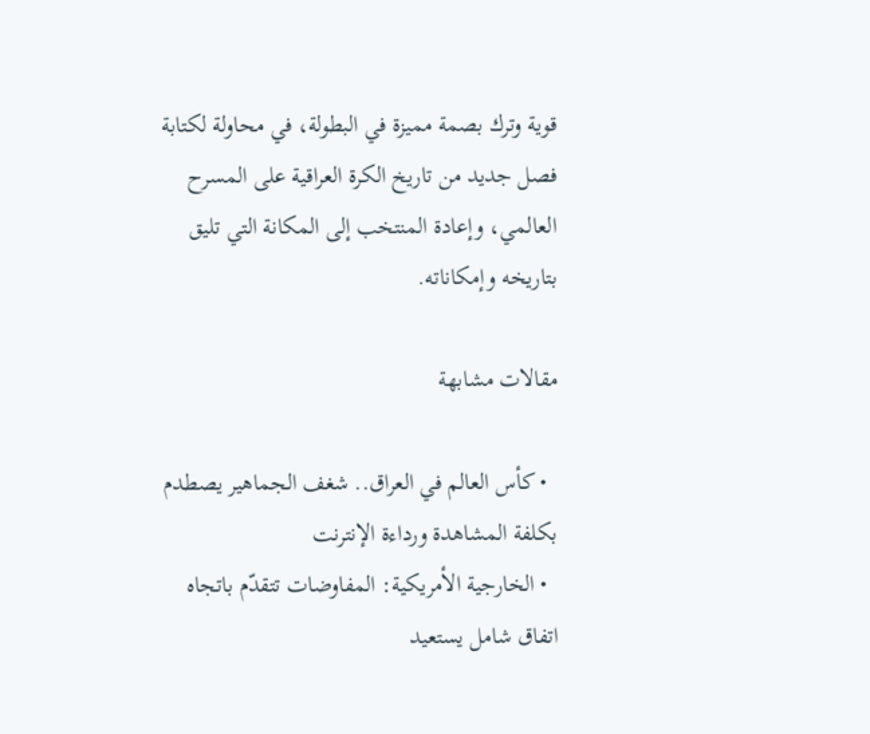قوية وترك بصمة مميزة في البطولة، في محاولة لكتابة فصل جديد من تاريخ الكرة العراقية على المسرح العالمي، وإعادة المنتخب إلى المكانة التي تليق بتاريخه وإمكاناته.

مقالات مشابهة

  • كأس العالم في العراق.. شغف الجماهير يصطدم بكلفة المشاهدة ورداءة الإنترنت
  • الخارجية الأمريكية: المفاوضات تتقدّم باتجاه اتفاق شامل يستعيد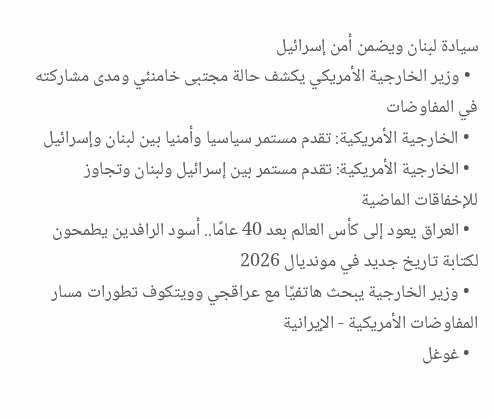سيادة لبنان ويضمن أمن إسرائيل
  • وزير الخارجية الأمريكي يكشف حالة مجتبى خامنئي ومدى مشاركته في المفاوضات
  • الخارجية الأمريكية: تقدم مستمر سياسيا وأمنيا بين لبنان وإسرائيل
  • الخارجية الأمريكية: تقدم مستمر بين إسرائيل ولبنان وتجاوز للإخفاقات الماضية
  • العراق يعود إلى كأس العالم بعد 40 عامًا.. أسود الرافدين يطمحون لكتابة تاريخ جديد في مونديال 2026
  • وزير الخارجية يبحث هاتفيًا مع عراقجي وويتكوف تطورات مسار المفاوضات الأمريكية - الإيرانية
  • غوغل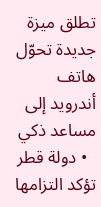تطلق ميزة جديدة تحوّل هاتف أندرويد إلى مساعد ذكي
  • دولة قطر تؤكد التزامها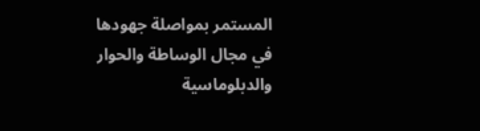المستمر بمواصلة جهودها في مجال الوساطة والحوار والدبلوماسية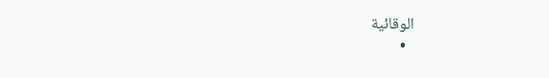الوقائية
  •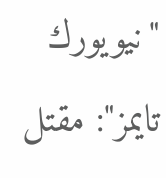"نيويورك تايمز": مقتل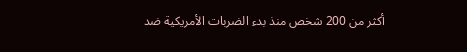أكثر من 200 شخص منذ بدء الضربات الأمريكية ضد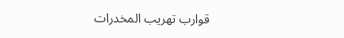قوارب تهريب المخدرات